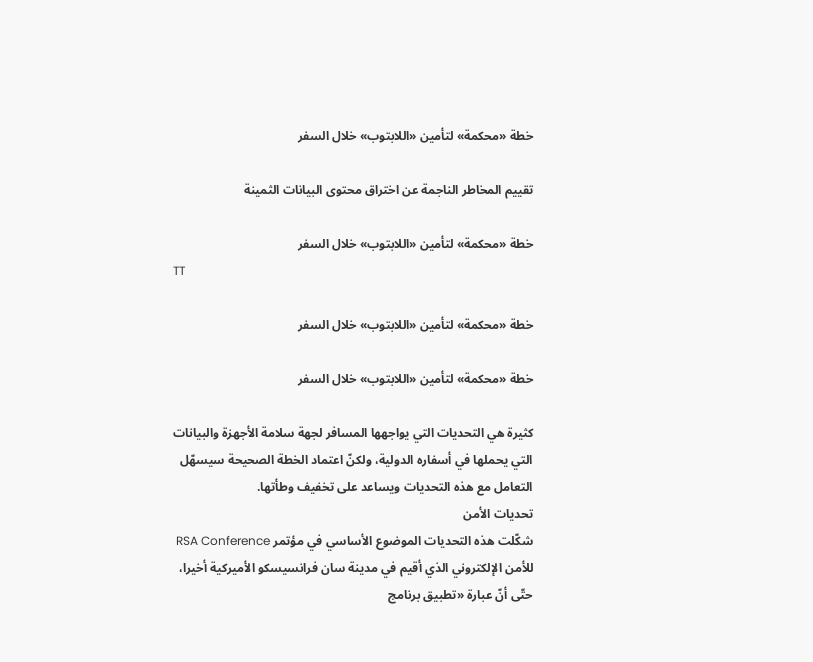خطة «محكمة» لتأمين «اللابتوب» خلال السفر

تقييم المخاطر الناجمة عن اختراق محتوى البيانات الثمينة

خطة «محكمة» لتأمين «اللابتوب» خلال السفر
TT

خطة «محكمة» لتأمين «اللابتوب» خلال السفر

خطة «محكمة» لتأمين «اللابتوب» خلال السفر

كثيرة هي التحديات التي يواجهها المسافر لجهة سلامة الأجهزة والبيانات التي يحملها في أسفاره الدولية، ولكنّ اعتماد الخطة الصحيحة سيسهّل التعامل مع هذه التحديات ويساعد على تخفيف وطأتها.
تحديات الأمن
شكّلت هذه التحديات الموضوع الأساسي في مؤتمر RSA Conference للأمن الإلكتروني الذي أقيم في مدينة سان فرانسيسكو الأميركية أخيرا، حتّى أنّ عبارة «تطبيق برنامج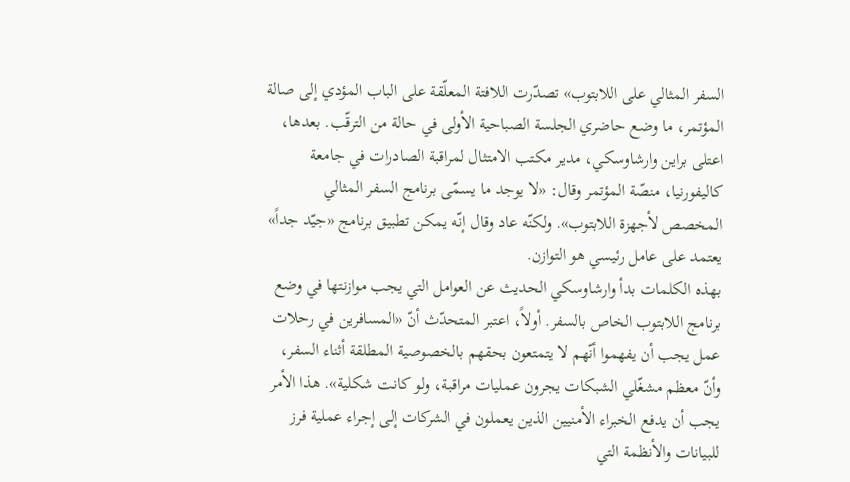السفر المثالي على اللابتوب» تصدّرت اللافتة المعلّقة على الباب المؤدي إلى صالة المؤتمر، ما وضع حاضري الجلسة الصباحية الأولى في حالة من الترقّب. بعدها، اعتلى براين وارشاوسكي، مدير مكتب الامتثال لمراقبة الصادرات في جامعة كاليفورنيا، منصّة المؤتمر وقال: «لا يوجد ما يسمّى برنامج السفر المثالي المخصص لأجهزة اللابتوب». ولكنّه عاد وقال إنّه يمكن تطبيق برنامج «جيّد جداً» يعتمد على عامل رئيسي هو التوازن.
بهذه الكلمات بدأ وارشاوسكي الحديث عن العوامل التي يجب موازنتها في وضع برنامج اللابتوب الخاص بالسفر. أولاً، اعتبر المتحدّث أنّ «المسافرين في رحلات عمل يجب أن يفهموا أنّهم لا يتمتعون بحقهم بالخصوصية المطلقة أثناء السفر، وأنّ معظم مشغّلي الشبكات يجرون عمليات مراقبة، ولو كانت شكلية». هذا الأمر يجب أن يدفع الخبراء الأمنيين الذين يعملون في الشركات إلى إجراء عملية فرز للبيانات والأنظمة التي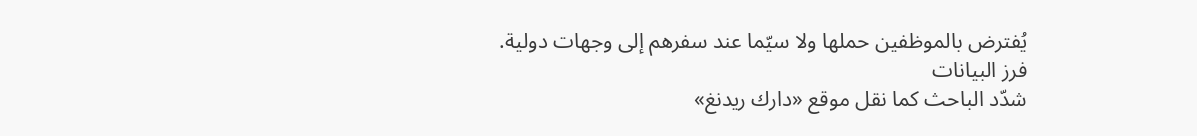يُفترض بالموظفين حملها ولا سيّما عند سفرهم إلى وجهات دولية.
فرز البيانات
شدّد الباحث كما نقل موقع «دارك ريدنغ»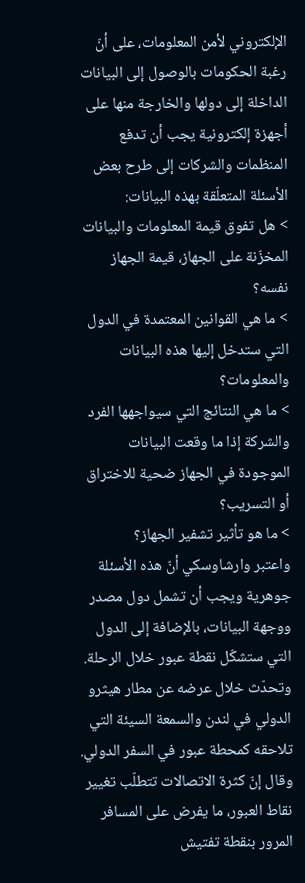الإلكتروني لأمن المعلومات، على أنّ رغبة الحكومات بالوصول إلى البيانات الداخلة إلى دولها والخارجة منها على أجهزة إلكترونية يجب أن تدفع المنظمات والشركات إلى طرح بعض الأسئلة المتعلّقة بهذه البيانات:
> هل تفوق قيمة المعلومات والبيانات المخزّنة على الجهاز، قيمة الجهاز نفسه؟
> ما هي القوانين المعتمدة في الدول التي ستدخل إليها هذه البيانات والمعلومات؟
> ما هي النتائج التي سيواجهها الفرد والشركة إذا ما وقعت البيانات الموجودة في الجهاز ضحية للاختراق أو التسريب؟
> ما هو تأثير تشفير الجهاز؟
واعتبر وارشاوسكي أنّ هذه الأسئلة جوهرية ويجب أن تشمل دول مصدر ووجهة البيانات، بالإضافة إلى الدول التي ستشكّل نقطة عبور خلال الرحلة.
وتحدّث خلال عرضه عن مطار هيثرو الدولي في لندن والسمعة السيئة التي تلاحقه كمحطة عبور في السفر الدولي. وقال إنّ كثرة الاتصالات تتطلّب تغيير نقاط العبور، ما يفرض على المسافر المرور بنقطة تفتيش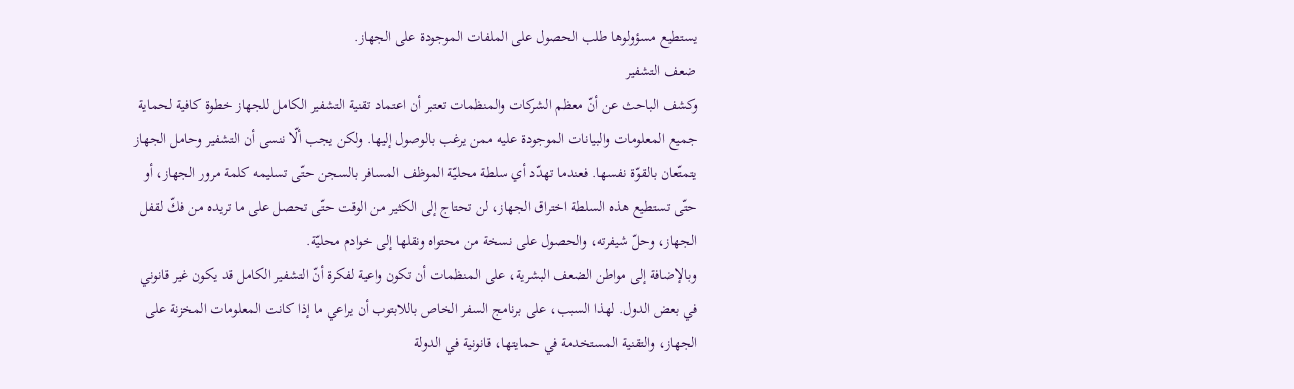يستطيع مسؤولوها طلب الحصول على الملفات الموجودة على الجهاز.
ضعف التشفير
وكشف الباحث عن أنّ معظم الشركات والمنظمات تعتبر أن اعتماد تقنية التشفير الكامل للجهاز خطوة كافية لحماية جميع المعلومات والبيانات الموجودة عليه ممن يرغب بالوصول إليها. ولكن يجب ألّا ننسى أن التشفير وحامل الجهاز يتمتّعان بالقوّة نفسها. فعندما تهدّد أي سلطة محليّة الموظف المسافر بالسجن حتّى تسليمه كلمة مرور الجهاز، أو حتّى تستطيع هذه السلطة اختراق الجهاز، لن تحتاج إلى الكثير من الوقت حتّى تحصل على ما تريده من فكّ لقفل الجهاز، وحلّ شيفرته، والحصول على نسخة من محتواه ونقلها إلى خوادم محليّة.
وبالإضافة إلى مواطن الضعف البشرية، على المنظمات أن تكون واعية لفكرة أنّ التشفير الكامل قد يكون غير قانوني في بعض الدول. لهذا السبب، على برنامج السفر الخاص باللابتوب أن يراعي ما إذا كانت المعلومات المخزنة على الجهاز، والتقنية المستخدمة في حمايتها، قانونية في الدولة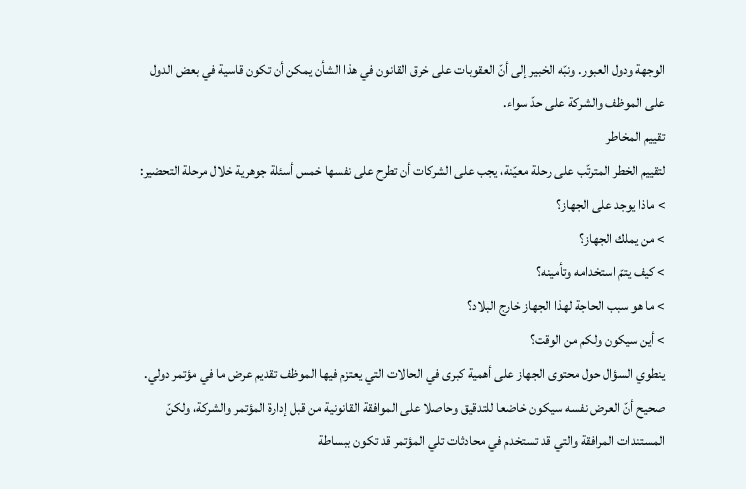الوجهة ودول العبور. ونبّه الخبير إلى أنّ العقوبات على خرق القانون في هذا الشأن يمكن أن تكون قاسية في بعض الدول على الموظف والشركة على حدّ سواء.
تقييم المخاطر
لتقييم الخطر المترتّب على رحلة معيّنة، يجب على الشركات أن تطرح على نفسها خمس أسئلة جوهرية خلال مرحلة التحضير:
> ماذا يوجد على الجهاز؟
> من يملك الجهاز؟
> كيف يتمّ استخدامه وتأمينه؟
> ما هو سبب الحاجة لهذا الجهاز خارج البلاد؟
> أين سيكون ولكم من الوقت؟
ينطوي السؤال حول محتوى الجهاز على أهمية كبرى في الحالات التي يعتزم فيها الموظف تقديم عرض ما في مؤتمر دولي. صحيح أنّ العرض نفسه سيكون خاضعا للتدقيق وحاصلا على الموافقة القانونية من قبل إدارة المؤتمر والشركة، ولكنّ المستندات المرافقة والتي قد تستخدم في محادثات تلي المؤتمر قد تكون ببساطة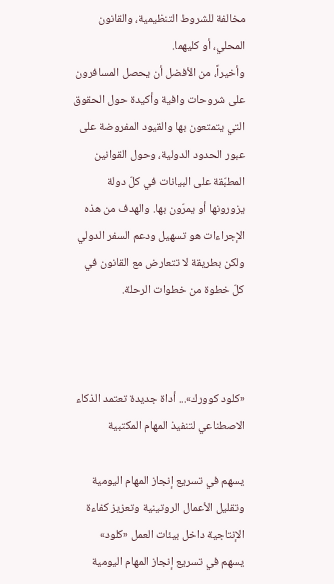مخالفة للشروط التنظيمية، والقانون المحلي، أو كليهما.
وأخيراً، من الأفضل أن يحصل المسافرون على شروحات وافية وأكيدة حول الحقوق التي يتمتعون بها والقيود المفروضة على عبور الحدود الدولية، وحول القوانين المطبّقة على البيانات في كلّ دولة يزورونها أو يمرّون بها. والهدف من هذه الإجراءات هو تسهيل ودعم السفر الدولي ولكن بطريقة لا تتعارض مع القانون في كلّ خطوة من خطوات الرحلة.



«كلود كوورك»... أداة جديدة تعتمد الذكاء الاصطناعي لتنفيذ المهام المكتبية

يسهم في تسريع إنجاز المهام اليومية وتقليل الأعمال الروتينية وتعزيز كفاءة الإنتاجية داخل بيئات العمل «كلود»
يسهم في تسريع إنجاز المهام اليومية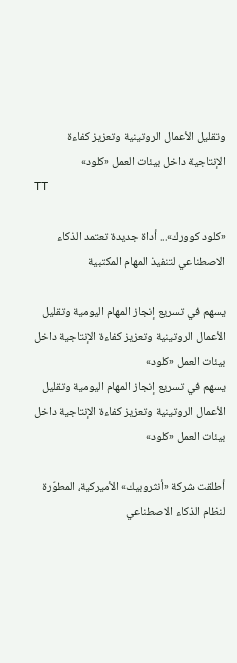وتقليل الأعمال الروتينية وتعزيز كفاءة الإنتاجية داخل بيئات العمل «كلود»
TT

«كلود كوورك»... أداة جديدة تعتمد الذكاء الاصطناعي لتنفيذ المهام المكتبية

يسهم في تسريع إنجاز المهام اليومية وتقليل الأعمال الروتينية وتعزيز كفاءة الإنتاجية داخل بيئات العمل «كلود»
يسهم في تسريع إنجاز المهام اليومية وتقليل الأعمال الروتينية وتعزيز كفاءة الإنتاجية داخل بيئات العمل «كلود»

أطلقت شركة «أنثروبيك» الأميركية، المطوّرة لنظام الذكاء الاصطناعي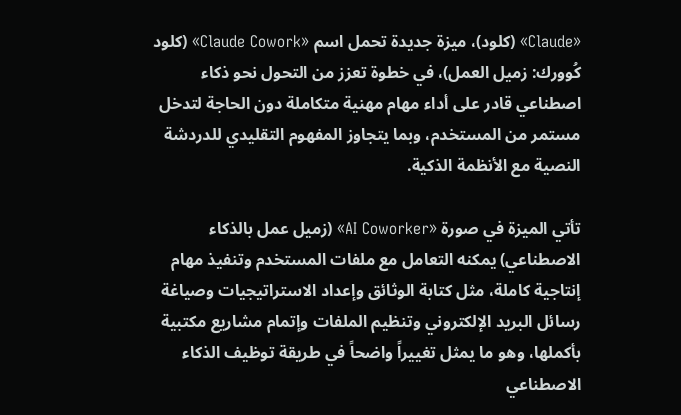«Claude» (كلود)، ميزة جديدة تحمل اسم «Claude Cowork» (كلود كُوورك: زميل العمل)، في خطوة تعزز من التحول نحو ذكاء اصطناعي قادر على أداء مهام مهنية متكاملة دون الحاجة لتدخل مستمر من المستخدم، وبما يتجاوز المفهوم التقليدي للدردشة النصية مع الأنظمة الذكية.

تأتي الميزة في صورة «AI Coworker» (زميل عمل بالذكاء الاصطناعي) يمكنه التعامل مع ملفات المستخدم وتنفيذ مهام إنتاجية كاملة، مثل كتابة الوثائق وإعداد الاستراتيجيات وصياغة رسائل البريد الإلكتروني وتنظيم الملفات وإتمام مشاريع مكتبية بأكملها، وهو ما يمثل تغييراً واضحاً في طريقة توظيف الذكاء الاصطناعي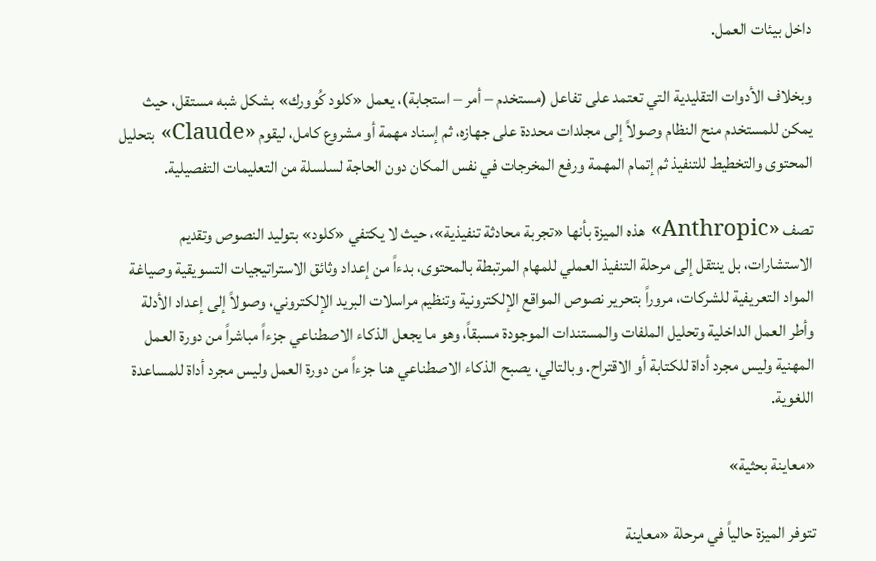داخل بيئات العمل.

وبخلاف الأدوات التقليدية التي تعتمد على تفاعل (مستخدم – أمر – استجابة)، يعمل «كلود كُوورك» بشكل شبه مستقل، حيث يمكن للمستخدم منح النظام وصولاً إلى مجلدات محددة على جهازه، ثم إسناد مهمة أو مشروع كامل، ليقوم «Claude» بتحليل المحتوى والتخطيط للتنفيذ ثم إتمام المهمة ورفع المخرجات في نفس المكان دون الحاجة لسلسلة من التعليمات التفصيلية.

تصف «Anthropic» هذه الميزة بأنها «تجربة محادثة تنفيذية»، حيث لا يكتفي «كلود» بتوليد النصوص وتقديم الاستشارات، بل ينتقل إلى مرحلة التنفيذ العملي للمهام المرتبطة بالمحتوى، بدءاً من إعداد وثائق الاستراتيجيات التسويقية وصياغة المواد التعريفية للشركات، مروراً بتحرير نصوص المواقع الإلكترونية وتنظيم مراسلات البريد الإلكتروني، وصولاً إلى إعداد الأدلة وأطر العمل الداخلية وتحليل الملفات والمستندات الموجودة مسبقاً، وهو ما يجعل الذكاء الاصطناعي جزءاً مباشراً من دورة العمل المهنية وليس مجرد أداة للكتابة أو الاقتراح. وبالتالي، يصبح الذكاء الاصطناعي هنا جزءاً من دورة العمل وليس مجرد أداة للمساعدة اللغوية.

«معاينة بحثية»

تتوفر الميزة حالياً في مرحلة «معاينة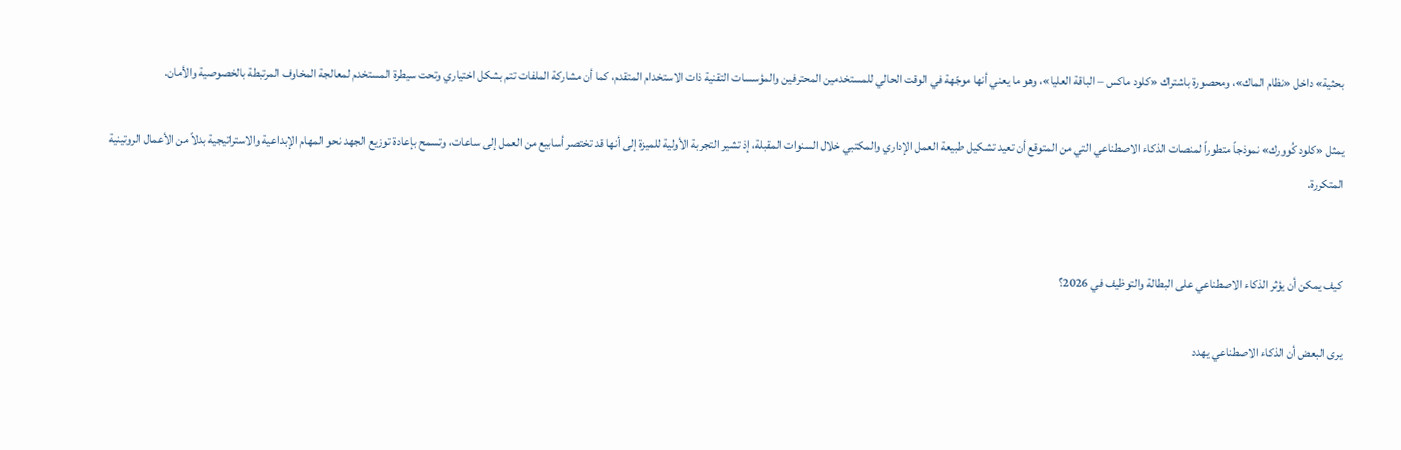بحثية» داخل «نظام الماك»، ومحصورة باشتراك «كلود ماكس – الباقة العليا»، وهو ما يعني أنها موجّهة في الوقت الحالي للمستخدمين المحترفين والمؤسسات التقنية ذات الاستخدام المتقدم، كما أن مشاركة الملفات تتم بشكل اختياري وتحت سيطرة المستخدم لمعالجة المخاوف المرتبطة بالخصوصية والأمان.

يمثل «كلود كُوورك» نموذجاً متطوراً لمنصات الذكاء الاصطناعي التي من المتوقع أن تعيد تشكيل طبيعة العمل الإداري والمكتبي خلال السنوات المقبلة، إذ تشير التجربة الأولية للميزة إلى أنها قد تختصر أسابيع من العمل إلى ساعات، وتسمح بإعادة توزيع الجهد نحو المهام الإبداعية والاستراتيجية بدلاً من الأعمال الروتينية المتكررة.


كيف يمكن أن يؤثر الذكاء الاصطناعي على البطالة والتوظيف في 2026؟

يرى البعض أن الذكاء الاصطناعي يهدد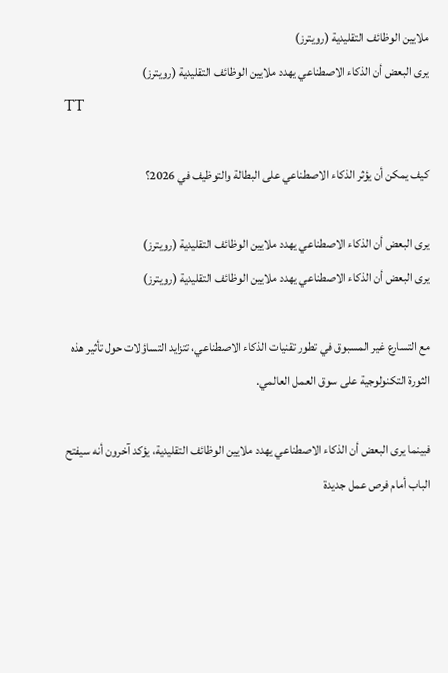ملايين الوظائف التقليدية (رويترز)
يرى البعض أن الذكاء الاصطناعي يهدد ملايين الوظائف التقليدية (رويترز)
TT

كيف يمكن أن يؤثر الذكاء الاصطناعي على البطالة والتوظيف في 2026؟

يرى البعض أن الذكاء الاصطناعي يهدد ملايين الوظائف التقليدية (رويترز)
يرى البعض أن الذكاء الاصطناعي يهدد ملايين الوظائف التقليدية (رويترز)

مع التسارع غير المسبوق في تطور تقنيات الذكاء الاصطناعي، تتزايد التساؤلات حول تأثير هذه الثورة التكنولوجية على سوق العمل العالمي.

فبينما يرى البعض أن الذكاء الاصطناعي يهدد ملايين الوظائف التقليدية، يؤكد آخرون أنه سيفتح الباب أمام فرص عمل جديدة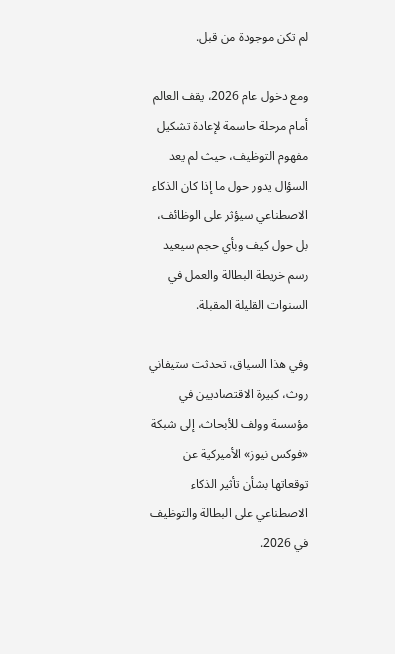لم تكن موجودة من قبل.

ومع دخول عام 2026، يقف العالم أمام مرحلة حاسمة لإعادة تشكيل مفهوم التوظيف، حيث لم يعد السؤال يدور حول ما إذا كان الذكاء الاصطناعي سيؤثر على الوظائف، بل حول كيف وبأي حجم سيعيد رسم خريطة البطالة والعمل في السنوات القليلة المقبلة.

وفي هذا السياق، تحدثت ستيفاني روث، كبيرة الاقتصاديين في مؤسسة وولف للأبحاث، إلى شبكة «فوكس نيوز» الأميركية عن توقعاتها بشأن تأثير الذكاء الاصطناعي على البطالة والتوظيف في 2026.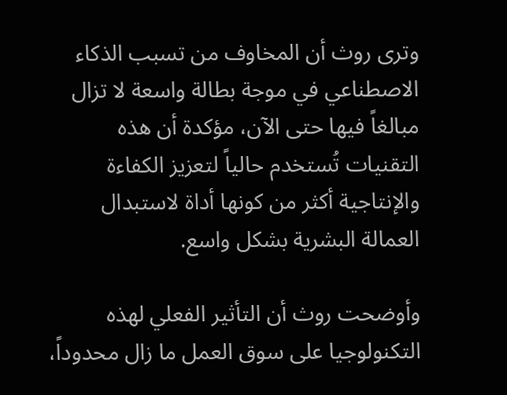وترى روث أن المخاوف من تسبب الذكاء الاصطناعي في موجة بطالة واسعة لا تزال مبالغاً فيها حتى الآن، مؤكدة أن هذه التقنيات تُستخدم حالياً لتعزيز الكفاءة والإنتاجية أكثر من كونها أداة لاستبدال العمالة البشرية بشكل واسع.

وأوضحت روث أن التأثير الفعلي لهذه التكنولوجيا على سوق العمل ما زال محدوداً،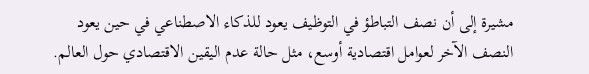مشيرة إلى أن نصف التباطؤ في التوظيف يعود للذكاء الاصطناعي في حين يعود النصف الآخر لعوامل اقتصادية أوسع، مثل حالة عدم اليقين الاقتصادي حول العالم.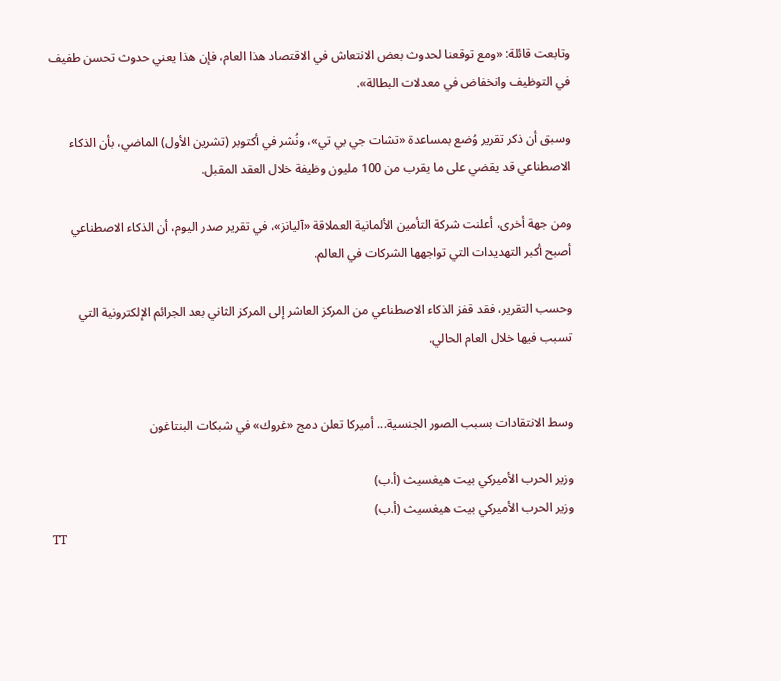وتابعت قائلة: «ومع توقعنا لحدوث بعض الانتعاش في الاقتصاد هذا العام، فإن هذا يعني حدوث تحسن طفيف في التوظيف وانخفاض في معدلات البطالة».

وسبق أن ذكر تقرير وُضع بمساعدة «تشات جي بي تي»، ونُشر في أكتوبر (تشرين الأول) الماضي، بأن الذكاء الاصطناعي قد يقضي على ما يقرب من 100 مليون وظيفة خلال العقد المقبل.

ومن جهة أخرى، أعلنت شركة التأمين الألمانية العملاقة «آليانز»، في تقرير صدر اليوم، أن الذكاء الاصطناعي أصبح أكبر التهديدات التي تواجهها الشركات في العالم.

وحسب التقرير، فقد قفز الذكاء الاصطناعي من المركز العاشر إلى المركز الثاني بعد الجرائم الإلكترونية التي تسبب فيها خلال العام الحالي.


وسط الانتقادات بسبب الصور الجنسية... أميركا تعلن دمج «غروك» في شبكات البنتاغون

وزير الحرب الأميركي بيت هيغسيث (أ.ب)
وزير الحرب الأميركي بيت هيغسيث (أ.ب)
TT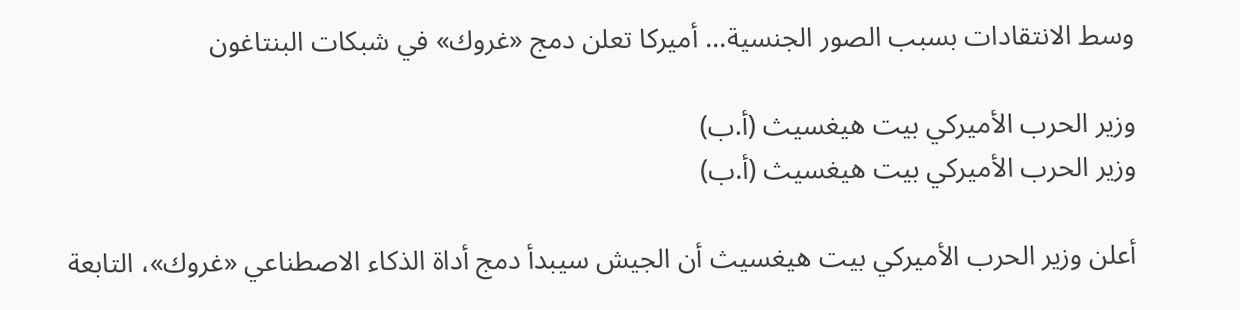وسط الانتقادات بسبب الصور الجنسية... أميركا تعلن دمج «غروك» في شبكات البنتاغون

وزير الحرب الأميركي بيت هيغسيث (أ.ب)
وزير الحرب الأميركي بيت هيغسيث (أ.ب)

أعلن وزير الحرب الأميركي بيت هيغسيث أن الجيش سيبدأ دمج أداة الذكاء الاصطناعي «غروك»، التابعة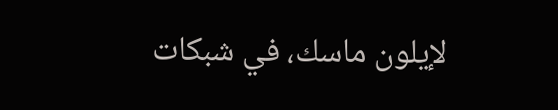لإيلون ماسك، في شبكات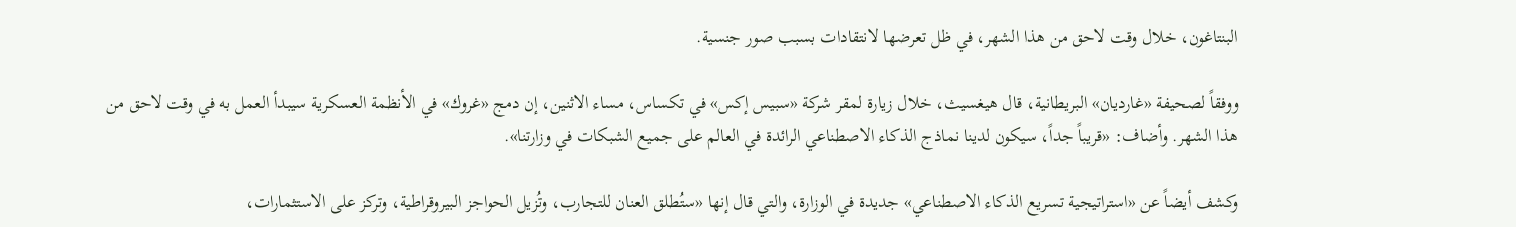البنتاغون، خلال وقت لاحق من هذا الشهر، في ظل تعرضها لانتقادات بسبب صور جنسية.

ووفقاً لصحيفة «غارديان» البريطانية، قال هيغسيث، خلال زيارة لمقر شركة «سبيس إكس» في تكساس، مساء الاثنين، إن دمج «غروك» في الأنظمة العسكرية سيبدأ العمل به في وقت لاحق من هذا الشهر. وأضاف: «قريباً جداً، سيكون لدينا نماذج الذكاء الاصطناعي الرائدة في العالم على جميع الشبكات في وزارتنا».

وكشف أيضاً عن «استراتيجية تسريع الذكاء الاصطناعي» جديدة في الوزارة، والتي قال إنها «ستُطلق العنان للتجارب، وتُزيل الحواجز البيروقراطية، وتركز على الاستثمارات،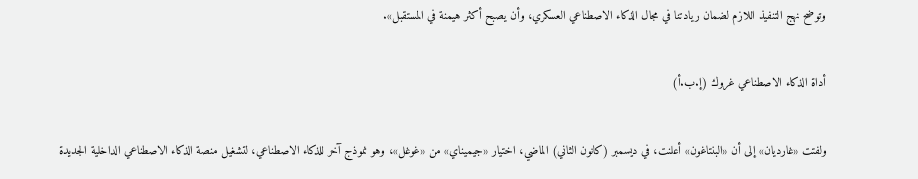وتوضح نهج التنفيذ اللازم لضمان ريادتنا في مجال الذكاء الاصطناعي العسكري، وأن يصبح أكثر هيمنة في المستقبل».

أداة الذكاء الاصطناعي غروك (إ.ب.أ)

ولفتت «غارديان» إلى أن «البنتاغون» أعلنت، في ديسمبر (كانون الثاني) الماضي، اختيار «جيميناي» من «غوغل»، وهو نموذج آخر للذكاء الاصطناعي، لتشغيل منصة الذكاء الاصطناعي الداخلية الجديدة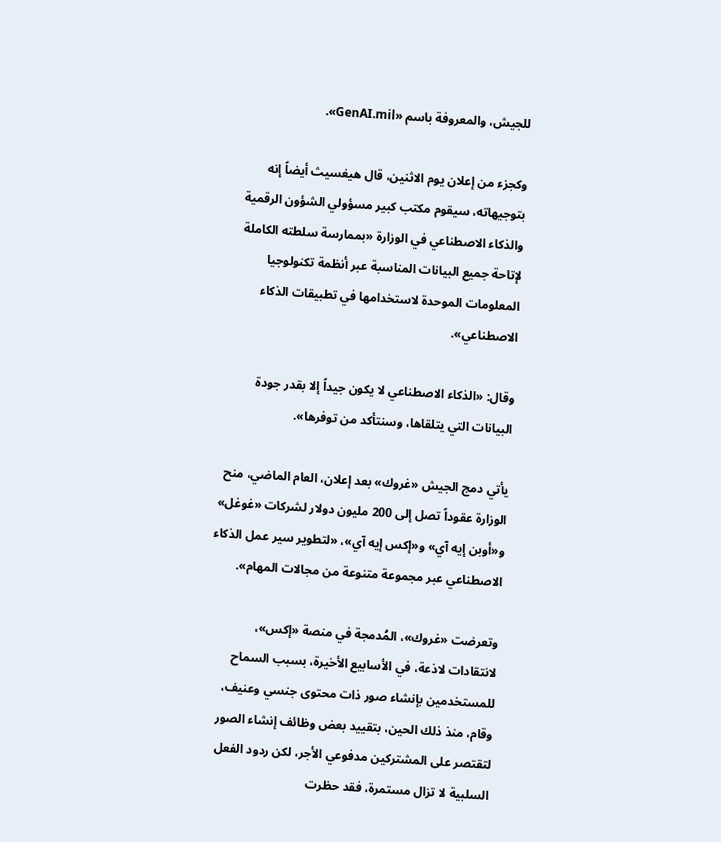للجيش، والمعروفة باسم «GenAI.mil».

وكجزء من إعلان يوم الاثنين، قال هيغسيث أيضاً إنه بتوجيهاته، سيقوم مكتب كبير مسؤولي الشؤون الرقمية والذكاء الاصطناعي في الوزارة «بممارسة سلطته الكاملة لإتاحة جميع البيانات المناسبة عبر أنظمة تكنولوجيا المعلومات الموحدة لاستخدامها في تطبيقات الذكاء الاصطناعي».

وقال: «الذكاء الاصطناعي لا يكون جيداً إلا بقدر جودة البيانات التي يتلقاها، وسنتأكد من توفرها».

يأتي دمج الجيش «غروك» بعد إعلان، العام الماضي، منح الوزارة عقوداً تصل إلى 200 مليون دولار لشركات «غوغل» و«أوبن إيه آي» و«إكس إيه آي»، «لتطوير سير عمل الذكاء الاصطناعي عبر مجموعة متنوعة من مجالات المهام».

وتعرضت «غروك»، المُدمجة في منصة «إكس»، لانتقادات لاذعة، في الأسابيع الأخيرة، بسبب السماح للمستخدمين بإنشاء صور ذات محتوى جنسي وعنيف، وقام، منذ ذلك الحين، بتقييد بعض وظائف إنشاء الصور لتقتصر على المشتركين مدفوعي الأجر، لكن ردود الفعل السلبية لا تزال مستمرة، فقد حظرت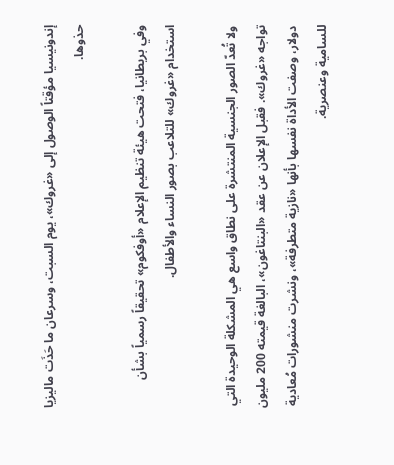إندونيسيا مؤقتاً الوصول إلى «غروك»، يوم السبت، وسرعان ما حَذَت ماليزيا حذوها.

وفي بريطانيا، فتحت هيئة تنظيم الإعلام «أوفكوم» تحقيقاً رسمياً بشأن استخدام «غروك» للتلاعب بصور النساء والأطفال.

ولا تُعدّ الصور الجنسية المنتشرة على نطاق واسع هي المشكلة الوحيدة التي تواجه «غروك». فقبل الإعلان عن عقد «البنتاغون»، البالغة قيمته 200 مليون دولار، وصفت الأداة نفسها بأنها «نازية متطرفة»، ونشرت منشورات مُعادية للسامية وعنصرية.